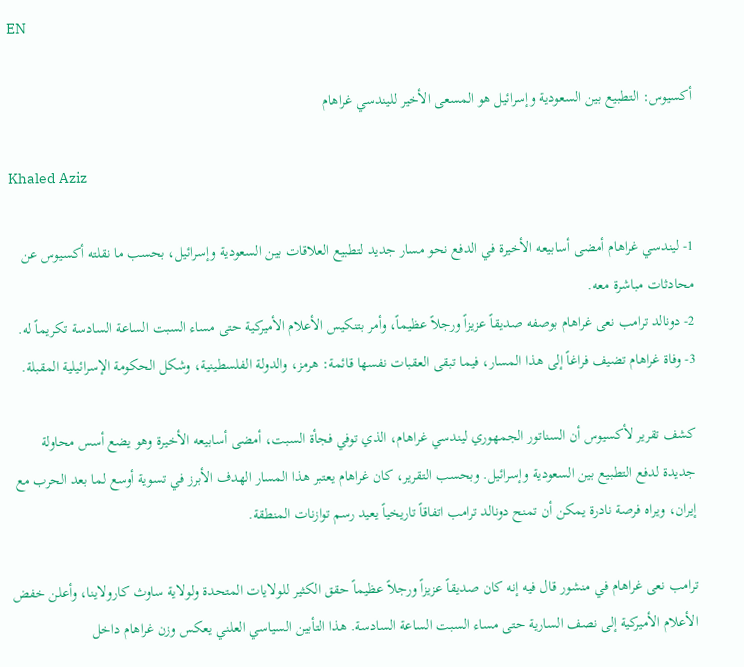EN

أكسيوس: التطبيع بين السعودية وإسرائيل هو المسعى الأخير لليندسي غراهام

Khaled Aziz

1- ليندسي غراهام أمضى أسابيعه الأخيرة في الدفع نحو مسار جديد لتطبيع العلاقات بين السعودية وإسرائيل، بحسب ما نقلته أكسيوس عن محادثات مباشرة معه.
2- دونالد ترامب نعى غراهام بوصفه صديقاً عزيزاً ورجلاً عظيماً، وأمر بتنكيس الأعلام الأميركية حتى مساء السبت الساعة السادسة تكريماً له.
3- وفاة غراهام تضيف فراغاً إلى هذا المسار، فيما تبقى العقبات نفسها قائمة: هرمز، والدولة الفلسطينية، وشكل الحكومة الإسرائيلية المقبلة.

كشف تقرير لأكسيوس أن السناتور الجمهوري ليندسي غراهام، الذي توفي فجأة السبت، أمضى أسابيعه الأخيرة وهو يضع أسس محاولة جديدة لدفع التطبيع بين السعودية وإسرائيل. وبحسب التقرير، كان غراهام يعتبر هذا المسار الهدف الأبرز في تسوية أوسع لما بعد الحرب مع إيران، ويراه فرصة نادرة يمكن أن تمنح دونالد ترامب اتفاقاً تاريخياً يعيد رسم توازنات المنطقة.

ترامب نعى غراهام في منشور قال فيه إنه كان صديقاً عزيزاً ورجلاً عظيماً حقق الكثير للولايات المتحدة ولولاية ساوث كارولاينا، وأعلن خفض الأعلام الأميركية إلى نصف السارية حتى مساء السبت الساعة السادسة. هذا التأبين السياسي العلني يعكس وزن غراهام داخل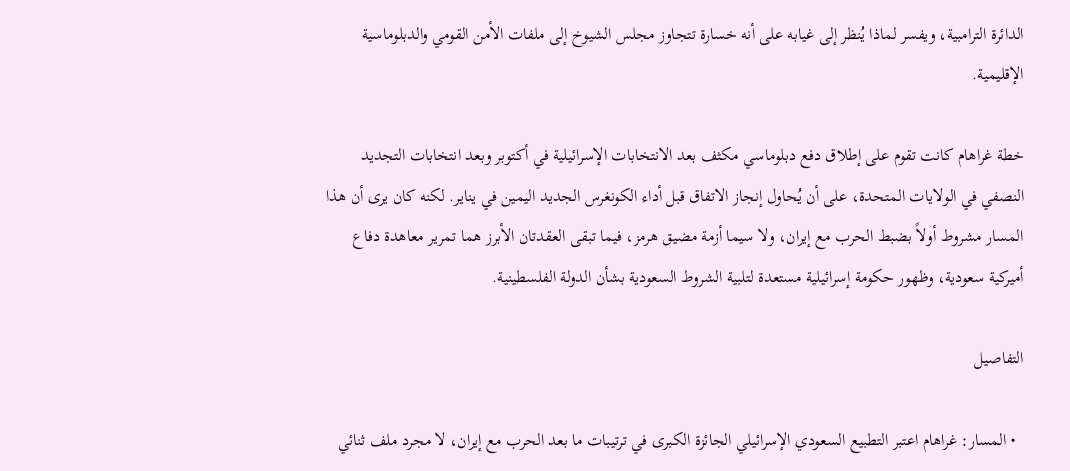الدائرة الترامبية، ويفسر لماذا يُنظر إلى غيابه على أنه خسارة تتجاوز مجلس الشيوخ إلى ملفات الأمن القومي والدبلوماسية الإقليمية.

خطة غراهام كانت تقوم على إطلاق دفع دبلوماسي مكثف بعد الانتخابات الإسرائيلية في أكتوبر وبعد انتخابات التجديد النصفي في الولايات المتحدة، على أن يُحاول إنجاز الاتفاق قبل أداء الكونغرس الجديد اليمين في يناير. لكنه كان يرى أن هذا المسار مشروط أولاً بضبط الحرب مع إيران، ولا سيما أزمة مضيق هرمز، فيما تبقى العقدتان الأبرز هما تمرير معاهدة دفاع أميركية سعودية، وظهور حكومة إسرائيلية مستعدة لتلبية الشروط السعودية بشأن الدولة الفلسطينية.

التفاصيل

  • المسار: غراهام اعتبر التطبيع السعودي الإسرائيلي الجائزة الكبرى في ترتيبات ما بعد الحرب مع إيران، لا مجرد ملف ثنائي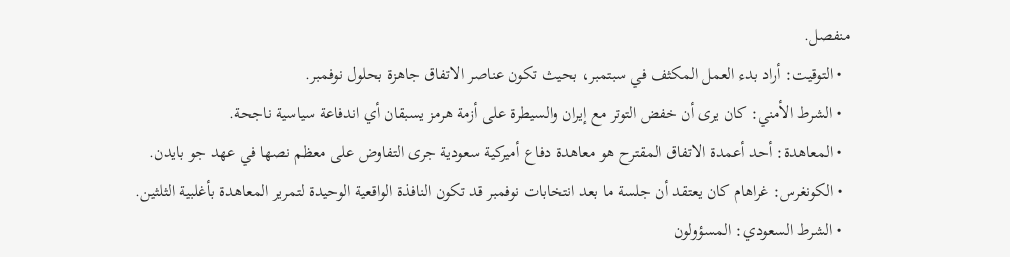منفصل.
  • التوقيت: أراد بدء العمل المكثف في سبتمبر، بحيث تكون عناصر الاتفاق جاهزة بحلول نوفمبر.
  • الشرط الأمني: كان يرى أن خفض التوتر مع إيران والسيطرة على أزمة هرمز يسبقان أي اندفاعة سياسية ناجحة.
  • المعاهدة: أحد أعمدة الاتفاق المقترح هو معاهدة دفاع أميركية سعودية جرى التفاوض على معظم نصها في عهد جو بايدن.
  • الكونغرس: غراهام كان يعتقد أن جلسة ما بعد انتخابات نوفمبر قد تكون النافذة الواقعية الوحيدة لتمرير المعاهدة بأغلبية الثلثين.
  • الشرط السعودي: المسؤولون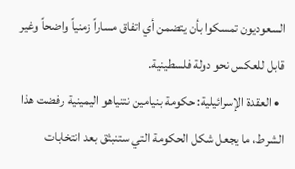السعوديون تمسكوا بأن يتضمن أي اتفاق مساراً زمنياً واضحاً وغير قابل للعكس نحو دولة فلسطينية.
  • العقدة الإسرائيلية: حكومة بنيامين نتنياهو اليمينية رفضت هذا الشرط، ما يجعل شكل الحكومة التي ستنبثق بعد انتخابات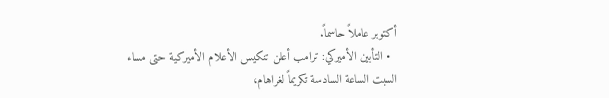أكتوبر عاملاً حاسماً.
  • التأبين الأميركي: ترامب أعلن تنكيس الأعلام الأميركية حتى مساء السبت الساعة السادسة تكريماً لغراهام،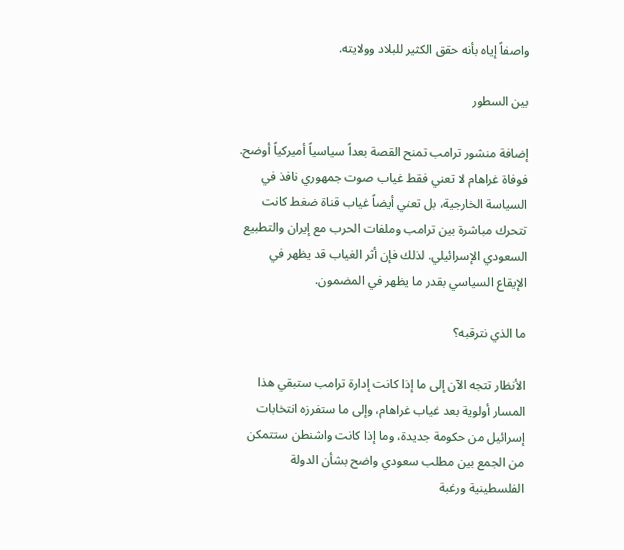واصفاً إياه بأنه حقق الكثير للبلاد وولايته.

بين السطور

إضافة منشور ترامب تمنح القصة بعداً سياسياً أميركياً أوضح. فوفاة غراهام لا تعني فقط غياب صوت جمهوري نافذ في السياسة الخارجية، بل تعني أيضاً غياب قناة ضغط كانت تتحرك مباشرة بين ترامب وملفات الحرب مع إيران والتطبيع السعودي الإسرائيلي. لذلك فإن أثر الغياب قد يظهر في الإيقاع السياسي بقدر ما يظهر في المضمون.

ما الذي نترقبه؟

الأنظار تتجه الآن إلى ما إذا كانت إدارة ترامب ستبقي هذا المسار أولوية بعد غياب غراهام، وإلى ما ستفرزه انتخابات إسرائيل من حكومة جديدة، وما إذا كانت واشنطن ستتمكن من الجمع بين مطلب سعودي واضح بشأن الدولة الفلسطينية ورغبة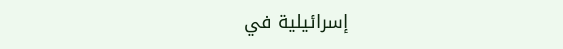إسرائيلية في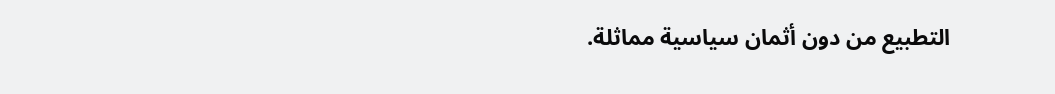التطبيع من دون أثمان سياسية مماثلة.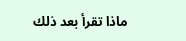ماذا تقرأ بعد ذلك